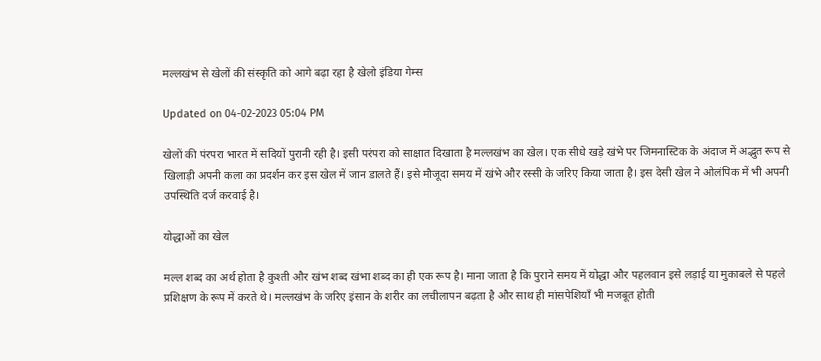मल्लखंभ से खेलों की संस्कृति को आगे बढ़ा रहा है खेलो इंडिया गेम्स

Updated on 04-02-2023 05:04 PM

खेलों की पंरपरा भारत में सदियों पुरानी रही है। इसी परंपरा को साक्षात दिखाता है मल्लखंभ का खेल। एक सीधे खड़े खंभे पर जिमनास्टिक के अंदाज में अद्भुत रूप से खिलाड़ी अपनी कला का प्रदर्शन कर इस खेल में जान डालते हैं। इसे मौजूदा समय में खंभे और रस्सी के जरिए किया जाता है। इस देसी खेल ने ओलंपिक में भी अपनी उपस्थिति दर्ज करवाई है।

योद्धाओं का खेल

मल्ल शब्द का अर्थ होता है कुश्ती और खंभ शब्द खंभा शब्द का ही एक रूप है। माना जाता है कि पुराने समय में योद्धा और पहलवान इसे लड़ाई या मुकाबले से पहले प्रशिक्षण के रूप में करते थे। मल्लखंभ के जरिए इंसान के शरीर का लचीलापन बढ़ता है और साथ ही मांसपेशियाँ भी मजबूत होती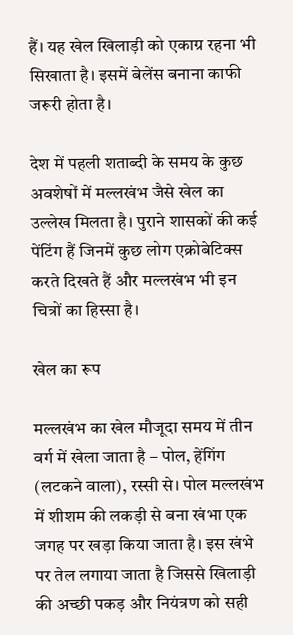हैं। यह खेल खिलाड़ी को एकाग्र रहना भी सिखाता है। इसमें बेलेंस बनाना काफी जरूरी होता है।

देश में पहली शताब्दी के समय के कुछ अवशेषों में मल्लखंभ जैसे खेल का उल्लेख मिलता है। पुराने शासकों की कई पेंटिंग हैं जिनमें कुछ लोग एक्रोबेटिक्स करते दिखते हैं और मल्लखंभ भी इन चित्रों का हिस्सा है।

खेल का रूप

मल्लखंभ का खेल मौजूदा समय में तीन वर्ग में खेला जाता है – पोल, हेंगिंग (लटकने वाला), रस्सी से। पोल मल्लखंभ में शीशम की लकड़ी से बना खंभा एक जगह पर खड़ा किया जाता है। इस खंभे पर तेल लगाया जाता है जिससे खिलाड़ी की अच्छी पकड़ और नियंत्रण को सही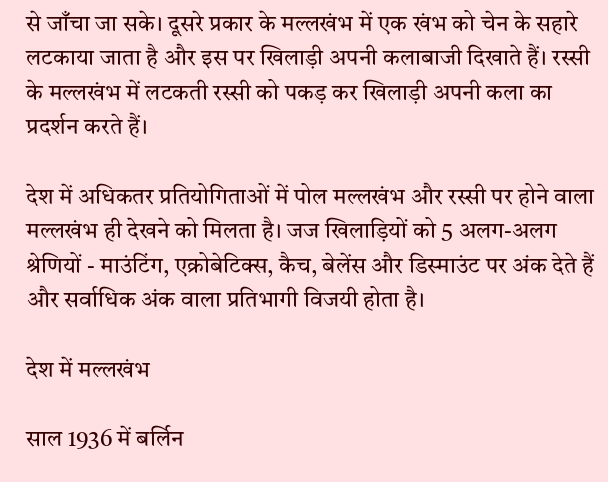से जाँचा जा सके। दूसरे प्रकार के मल्लखंभ में एक खंभ को चेन के सहारे लटकाया जाता है और इस पर खिलाड़ी अपनी कलाबाजी दिखाते हैं। रस्सी के मल्लखंभ में लटकती रस्सी को पकड़ कर खिलाड़ी अपनी कला का प्रदर्शन करते हैं।

देश में अधिकतर प्रतियोगिताओं में पोल मल्लखंभ और रस्सी पर होने वाला मल्लखंभ ही देखने को मिलता है। जज खिलाड़ियों को 5 अलग-अलग श्रेणियों - माउंटिंग, एक्रोबेटिक्स, कैच, बेलेंस और डिस्‍माउंट पर अंक देते हैं और सर्वाधिक अंक वाला प्रतिभागी विजयी होता है।

देश में मल्लखंभ

साल 1936 में बर्लिन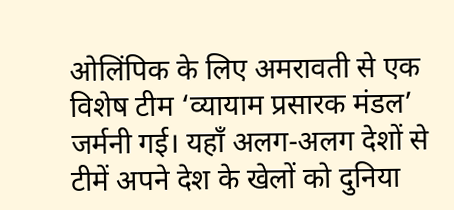ओलिंपिक के लिए अमरावती से एक विशेष टीम ‘व्यायाम प्रसारक मंडल’ जर्मनी गई। यहाँ अलग-अलग देशों से टीमें अपने देश के खेलों को दुनिया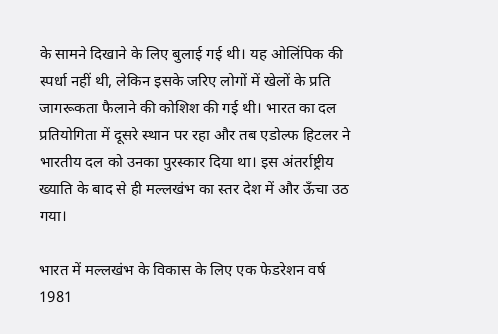के सामने दिखाने के लिए बुलाई गई थी। यह ओलिंपिक की स्पर्धा नहीं थी, लेकिन इसके जरिए लोगों में खेलों के प्रति जागरूकता फैलाने की कोशिश की गई थी। भारत का दल प्रतियोगिता में दूसरे स्थान पर रहा और तब एडोल्फ हिटलर ने भारतीय दल को उनका पुरस्कार दिया था। इस अंतर्राष्ट्रीय ख्याति के बाद से ही मल्लखंभ का स्तर देश में और ऊँचा उठ गया।

भारत में मल्लखंभ के विकास के लिए एक फेडरेशन वर्ष 1981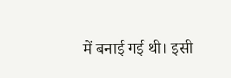में बनाई गई थी। इसी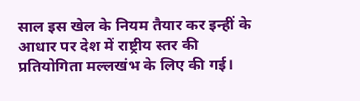साल इस खेल के नियम तैयार कर इन्हीं के आधार पर देश में राष्ट्रीय स्तर की प्रतियोगिता मल्लखंभ के लिए की गई।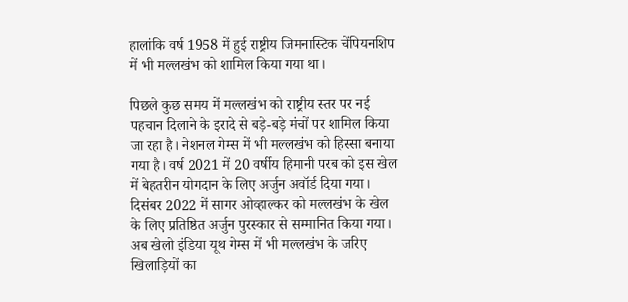हालांकि वर्ष 1958 में हुई राष्ट्रीय जिमनास्टिक चेंपियनशिप में भी मल्लखंभ को शामिल किया गया था।

पिछले कुछ समय में मल्लखंभ को राष्ट्रीय स्तर पर नई पहचान दिलाने के इरादे से बड़े-बड़े मंचों पर शामिल किया जा रहा है। नेशनल गेम्स में भी मल्लखंभ को हिस्सा बनाया गया है। वर्ष 2021 में 20 वर्षीय हिमानी परब को इस खेल में बेहतरीन योगदान के लिए अर्जुन अवॉर्ड दिया गया। दिसंबर 2022 में सागर ओव्हाल्कर को मल्लखंभ के खेल के लिए प्रतिष्ठित अर्जुन पुरस्कार से सम्मानित किया गया। अब खेलो इंडिया यूथ गेम्स में भी मल्लखंभ के जरिए खिलाड़ियों का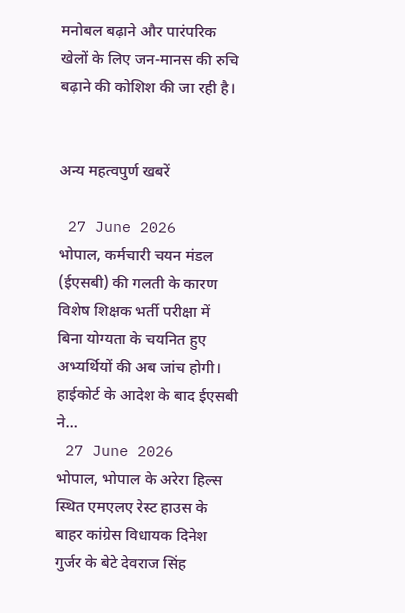मनोबल बढ़ाने और पारंपरिक खेलों के लिए जन-मानस की रुचि बढ़ाने की कोशिश की जा रही है।


अन्य महत्वपुर्ण खबरें

 27 June 2026
भोपाल, कर्मचारी चयन मंडल (ईएसबी) की गलती के कारण विशेष शिक्षक भर्ती परीक्षा में बिना योग्यता के चयनित हुए अभ्यर्थियों की अब जांच होगी। हाईकोर्ट के आदेश के बाद ईएसबी ने…
 27 June 2026
भोपाल, भोपाल के अरेरा हिल्स स्थित एमएलए रेस्ट हाउस के बाहर कांग्रेस विधायक दिनेश गुर्जर के बेटे देवराज सिंह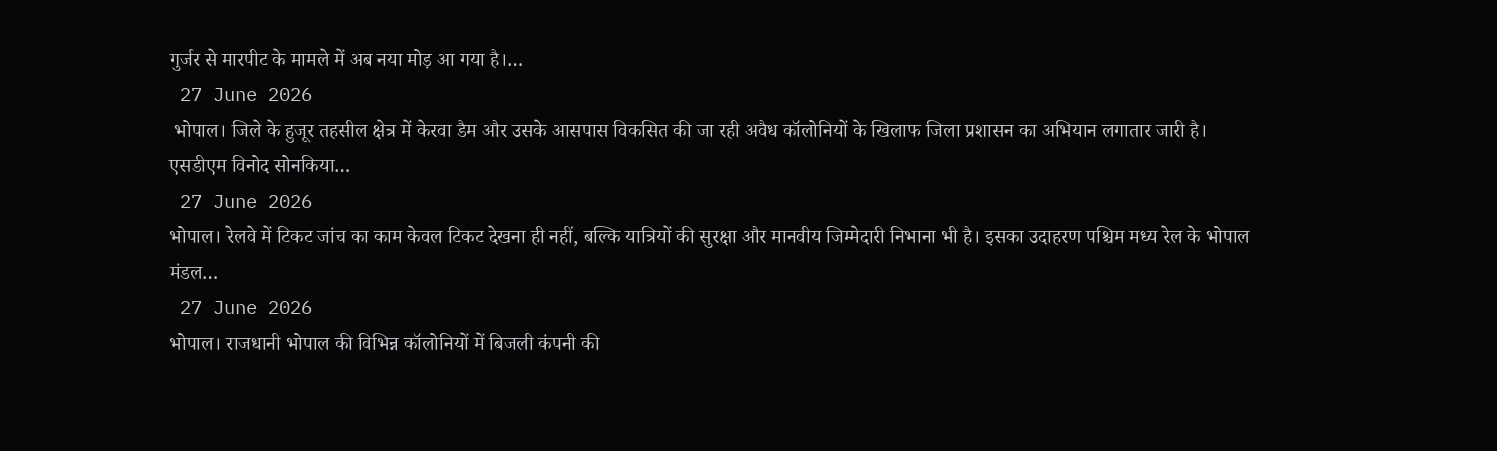गुर्जर से मारपीट के मामले में अब नया मोड़ आ गया है।…
 27 June 2026
 भोपाल। जिले के हुजूर तहसील क्षेत्र में केरवा डैम और उसके आसपास विकसित की जा रही अवैध कॉलोनियों के खिलाफ जिला प्रशासन का अभियान लगातार जारी है। एसडीएम विनोद सोनकिया…
 27 June 2026
भोपाल। रेलवे में टिकट जांच का काम केवल टिकट देखना ही नहीं, बल्कि यात्रियों की सुरक्षा और मानवीय जिम्मेदारी निभाना भी है। इसका उदाहरण पश्चिम मध्य रेल के भोपाल मंडल…
 27 June 2026
भोपाल। राजधानी भोपाल की विभिन्न कॉलोनियों में बिजली कंपनी की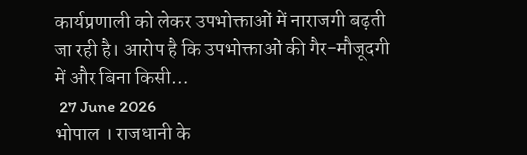कार्यप्रणाली को लेकर उपभोक्ताओं में नाराजगी बढ़ती जा रही है। आरोप है कि उपभोक्ताओं की गैर-मौजूदगी में और बिना किसी…
 27 June 2026
भोपाल । राजधानी के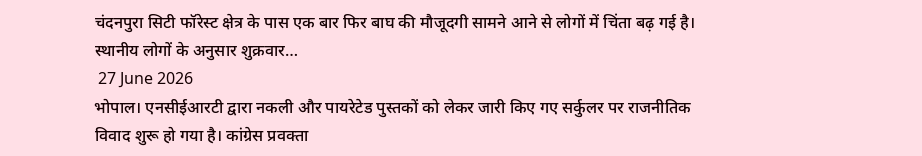चंदनपुरा सिटी फॉरेस्ट क्षेत्र के पास एक बार फिर बाघ की मौजूदगी सामने आने से लोगों में चिंता बढ़ गई है। स्थानीय लोगों के अनुसार शुक्रवार…
 27 June 2026
भोपाल। एनसीईआरटी द्वारा नकली और पायरेटेड पुस्तकों को लेकर जारी किए गए सर्कुलर पर राजनीतिक विवाद शुरू हो गया है। कांग्रेस प्रवक्ता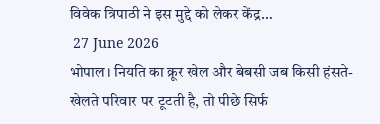विवेक त्रिपाठी ने इस मुद्दे को लेकर केंद्र…
 27 June 2026
भोपाल। नियति का क्रूर खेल और बेबसी जब किसी हंसते-खेलते परिवार पर टूटती है, तो पीछे सिर्फ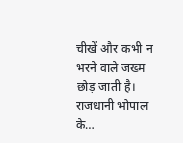चीखें और कभी न भरने वाले जख्म छोड़ जाती है। राजधानी भोपाल के…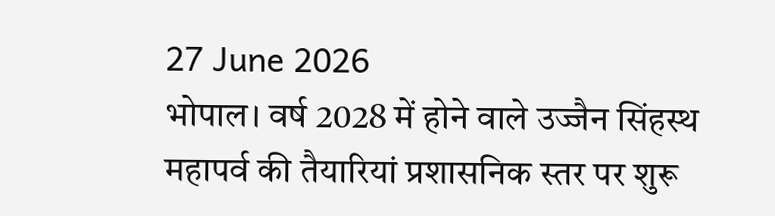27 June 2026
भोपाल। वर्ष 2028 में होने वाले उज्जैन सिंहस्थ महापर्व की तैयारियां प्रशासनिक स्तर पर शुरू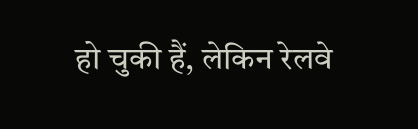हो चुकी हैं, लेकिन रेलवे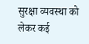सुरक्षा व्यवस्था को लेकर कई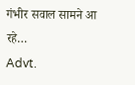गंभीर सवाल सामने आ रहे…
Advt.